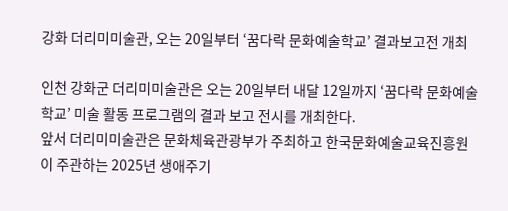강화 더리미미술관, 오는 20일부터 ‘꿈다락 문화예술학교’ 결과보고전 개최

인천 강화군 더리미미술관은 오는 20일부터 내달 12일까지 ‘꿈다락 문화예술학교’ 미술 활동 프로그램의 결과 보고 전시를 개최한다.
앞서 더리미미술관은 문화체육관광부가 주최하고 한국문화예술교육진흥원이 주관하는 2025년 생애주기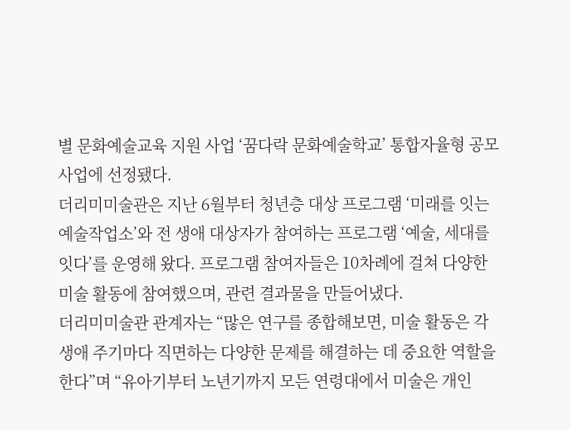별 문화예술교육 지원 사업 ‘꿈다락 문화예술학교’ 통합자율형 공모사업에 선정됐다.
더리미미술관은 지난 6월부터 청년층 대상 프로그램 ‘미래를 잇는 예술작업소’와 전 생애 대상자가 참여하는 프로그램 ‘예술, 세대를 잇다’를 운영해 왔다. 프로그램 참여자들은 10차례에 걸쳐 다양한 미술 활동에 참여했으며, 관련 결과물을 만들어냈다.
더리미미술관 관계자는 “많은 연구를 종합해보면, 미술 활동은 각 생애 주기마다 직면하는 다양한 문제를 해결하는 데 중요한 역할을 한다”며 “유아기부터 노년기까지 모든 연령대에서 미술은 개인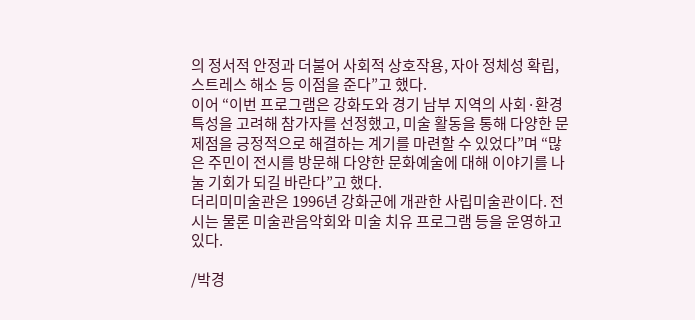의 정서적 안정과 더불어 사회적 상호작용, 자아 정체성 확립, 스트레스 해소 등 이점을 준다”고 했다.
이어 “이번 프로그램은 강화도와 경기 남부 지역의 사회·환경 특성을 고려해 참가자를 선정했고, 미술 활동을 통해 다양한 문제점을 긍정적으로 해결하는 계기를 마련할 수 있었다”며 “많은 주민이 전시를 방문해 다양한 문화예술에 대해 이야기를 나눌 기회가 되길 바란다”고 했다.
더리미미술관은 1996년 강화군에 개관한 사립미술관이다. 전시는 물론 미술관음악회와 미술 치유 프로그램 등을 운영하고 있다.

/박경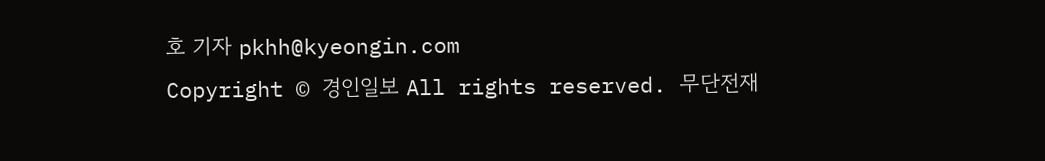호 기자 pkhh@kyeongin.com
Copyright © 경인일보 All rights reserved. 무단전재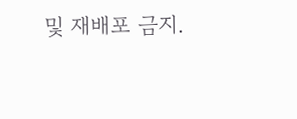및 재배포 금지.